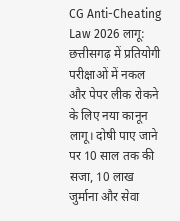CG Anti-Cheating Law 2026 लागू: छत्तीसगढ़ में प्रतियोगी परीक्षाओं में नकल और पेपर लीक रोकने के लिए नया कानून लागू। दोषी पाए जाने पर 10 साल तक की सजा, 10 लाख जुर्माना और सेवा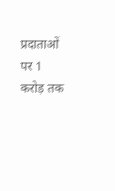प्रदाताओं पर 1 करोड़ तक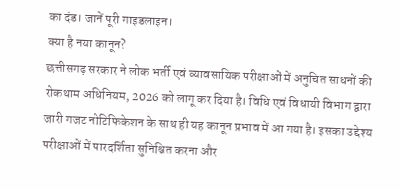का दंड। जानें पूरी गाइडलाइन।
क्या है नया कानून?
छत्तीसगढ़ सरकार ने लोक भर्ती एवं व्यावसायिक परीक्षाओं में अनुचित साधनों की रोकथाम अधिनियम, 2026 को लागू कर दिया है। विधि एवं विधायी विभाग द्वारा जारी गजट नोटिफिकेशन के साथ ही यह कानून प्रभाव में आ गया है। इसका उद्देश्य परीक्षाओं में पारदर्शिता सुनिश्चित करना और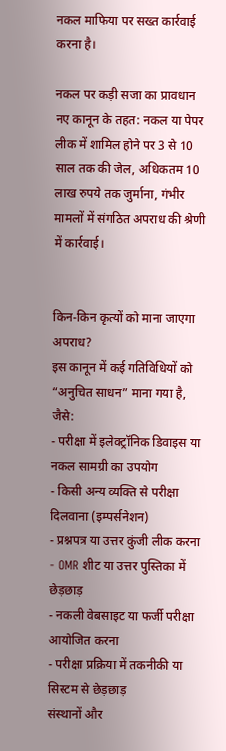नकल माफिया पर सख्त कार्रवाई करना है।

नकल पर कड़ी सजा का प्रावधान
नए कानून के तहत: नकल या पेपर लीक में शामिल होने पर 3 से 10 साल तक की जेल, अधिकतम 10 लाख रुपये तक जुर्माना, गंभीर मामलों में संगठित अपराध की श्रेणी में कार्रवाई।


किन-किन कृत्यों को माना जाएगा अपराध?
इस कानून में कई गतिविधियों को “अनुचित साधन” माना गया है, जैसे:
- परीक्षा में इलेक्ट्रॉनिक डिवाइस या नकल सामग्री का उपयोग
- किसी अन्य व्यक्ति से परीक्षा दिलवाना (इम्पर्सनेशन)
- प्रश्नपत्र या उत्तर कुंजी लीक करना
- OMR शीट या उत्तर पुस्तिका में छेड़छाड़
- नकली वेबसाइट या फर्जी परीक्षा आयोजित करना
- परीक्षा प्रक्रिया में तकनीकी या सिस्टम से छेड़छाड़
संस्थानों और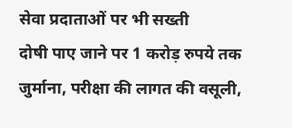सेवा प्रदाताओं पर भी सख्ती
दोषी पाए जाने पर 1 करोड़ रुपये तक जुर्माना, परीक्षा की लागत की वसूली,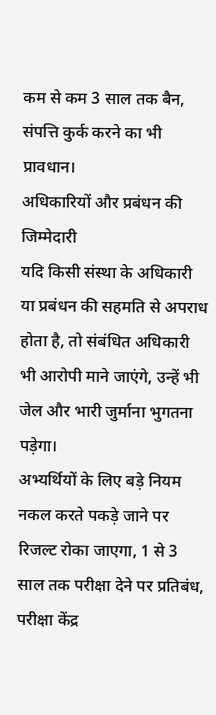कम से कम 3 साल तक बैन, संपत्ति कुर्क करने का भी प्रावधान।
अधिकारियों और प्रबंधन की जिम्मेदारी
यदि किसी संस्था के अधिकारी या प्रबंधन की सहमति से अपराध होता है, तो संबंधित अधिकारी भी आरोपी माने जाएंगे, उन्हें भी जेल और भारी जुर्माना भुगतना पड़ेगा।
अभ्यर्थियों के लिए बड़े नियम
नकल करते पकड़े जाने पर रिजल्ट रोका जाएगा, 1 से 3 साल तक परीक्षा देने पर प्रतिबंध, परीक्षा केंद्र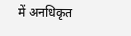में अनधिकृत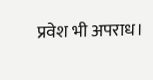प्रवेश भी अपराध।